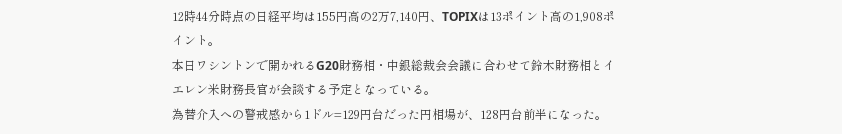12時44分時点の日経平均は155円高の2万7,140円、TOPIXは13ポイント高の1,908ポイント。
本日ワシントンで開かれるG20財務相・中銀総裁会会議に合わせて鈴木財務相とイエレン米財務長官が会談する予定となっている。
為替介入への警戒感から1ドル=129円台だった円相場が、128円台前半になった。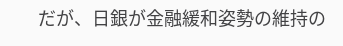だが、日銀が金融緩和姿勢の維持の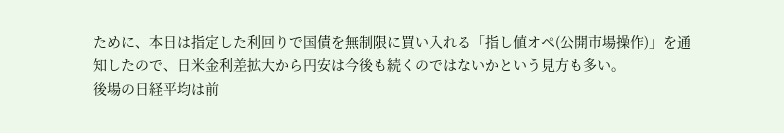ために、本日は指定した利回りで国債を無制限に買い入れる「指し値オペ(公開市場操作)」を通知したので、日米金利差拡大から円安は今後も続くのではないかという見方も多い。
後場の日経平均は前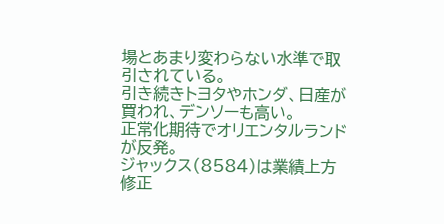場とあまり変わらない水準で取引されている。
引き続きトヨタやホンダ、日産が買われ、デンソーも高い。
正常化期待でオリエンタルランドが反発。
ジャックス(8584)は業績上方修正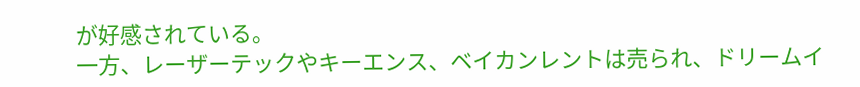が好感されている。
一方、レーザーテックやキーエンス、ベイカンレントは売られ、ドリームイ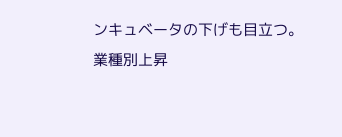ンキュベータの下げも目立つ。
業種別上昇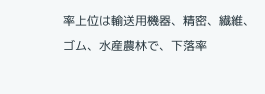率上位は輸送用機器、精密、繊維、ゴム、水産農林で、下落率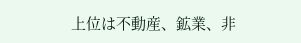上位は不動産、鉱業、非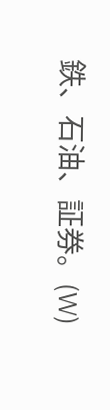鉄、石油、証券。(W)